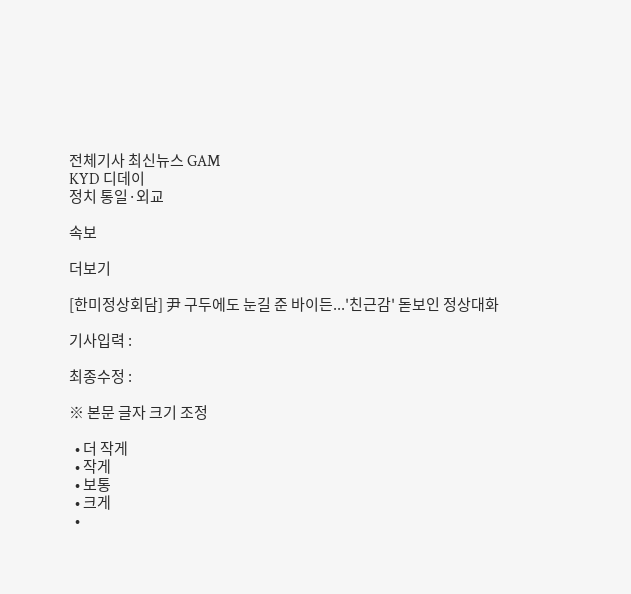전체기사 최신뉴스 GAM
KYD 디데이
정치 통일·외교

속보

더보기

[한미정상회담] 尹 구두에도 눈길 준 바이든...'친근감' 돋보인 정상대화

기사입력 :

최종수정 :

※ 본문 글자 크기 조정

  • 더 작게
  • 작게
  • 보통
  • 크게
  •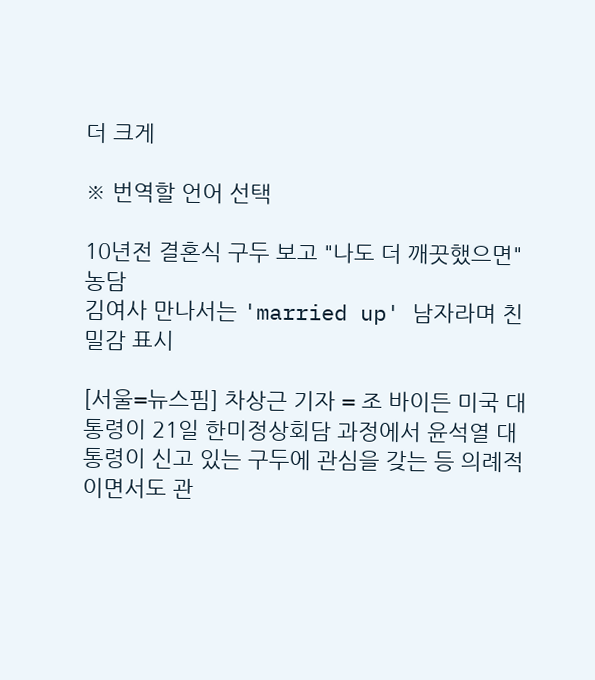더 크게

※ 번역할 언어 선택

10년전 결혼식 구두 보고 "나도 더 깨끗했으면" 농담
김여사 만나서는 'married up' 남자라며 친밀감 표시

[서울=뉴스핌] 차상근 기자 = 조 바이든 미국 대통령이 21일 한미정상회담 과정에서 윤석열 대통령이 신고 있는 구두에 관심을 갖는 등 의례적이면서도 관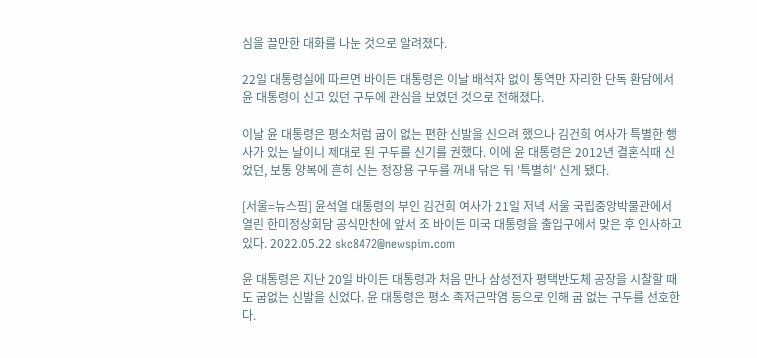심을 끌만한 대화를 나눈 것으로 알려졌다.

22일 대통령실에 따르면 바이든 대통령은 이날 배석자 없이 통역만 자리한 단독 환담에서 윤 대통령이 신고 있던 구두에 관심을 보였던 것으로 전해졌다.

이날 윤 대통령은 평소처럼 굽이 없는 편한 신발을 신으려 했으나 김건희 여사가 특별한 행사가 있는 날이니 제대로 된 구두를 신기를 권했다. 이에 윤 대통령은 2012년 결혼식때 신었던, 보통 양복에 흔히 신는 정장용 구두를 꺼내 닦은 뒤 '특별히' 신게 됐다.

[서울=뉴스핌] 윤석열 대통령의 부인 김건희 여사가 21일 저녁 서울 국립중앙박물관에서 열린 한미정상회담 공식만찬에 앞서 조 바이든 미국 대통령을 출입구에서 맞은 후 인사하고 있다. 2022.05.22 skc8472@newspim.com

윤 대통령은 지난 20일 바이든 대통령과 처음 만나 삼성전자 평택반도체 공장을 시찰할 때도 굽없는 신발을 신었다. 윤 대통령은 평소 족저근막염 등으로 인해 굽 없는 구두를 선호한다.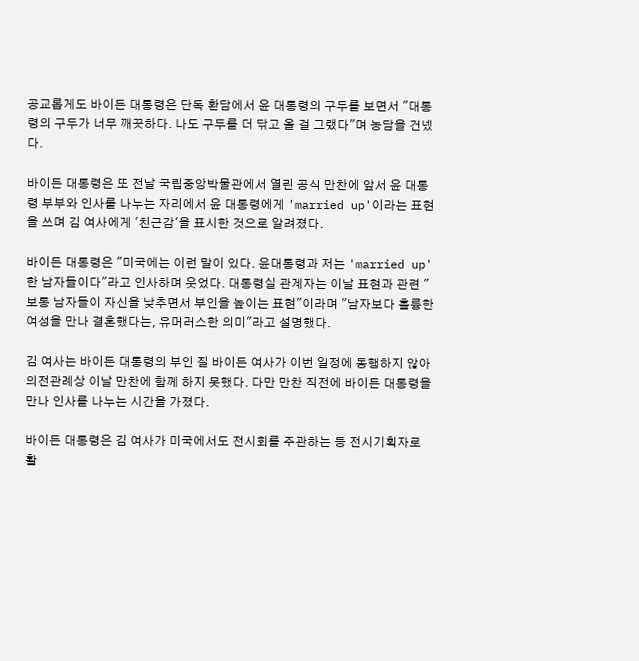공교롭게도 바이든 대통령은 단독 환담에서 윤 대통령의 구두를 보면서 "대통령의 구두가 너무 깨끗하다. 나도 구두를 더 닦고 올 걸 그랬다"며 농담을 건넸다.

바이든 대통령은 또 전날 국립중앙박물관에서 열린 공식 만찬에 앞서 윤 대통령 부부와 인사를 나누는 자리에서 윤 대통령에게 'married up'이라는 표현을 쓰며 김 여사에게 '친근감'을 표시한 것으로 알려졌다.

바이든 대통령은 "미국에는 이런 말이 있다. 윤대통령과 저는 'married up'한 남자들이다"라고 인사하며 웃었다. 대통령실 관계자는 이날 표현과 관련 "보통 남자들이 자신을 낮추면서 부인을 높이는 표현"이라며 "남자보다 훌륭한 여성을 만나 결혼했다는, 유머러스한 의미"라고 설명했다.

김 여사는 바이든 대통령의 부인 질 바이든 여사가 이번 일정에 동행하지 않아 의전관례상 이날 만찬에 함께 하지 못했다. 다만 만찬 직전에 바이든 대통령을 만나 인사를 나누는 시간을 가졌다.

바이든 대통령은 김 여사가 미국에서도 전시회를 주관하는 등 전시기획자로 활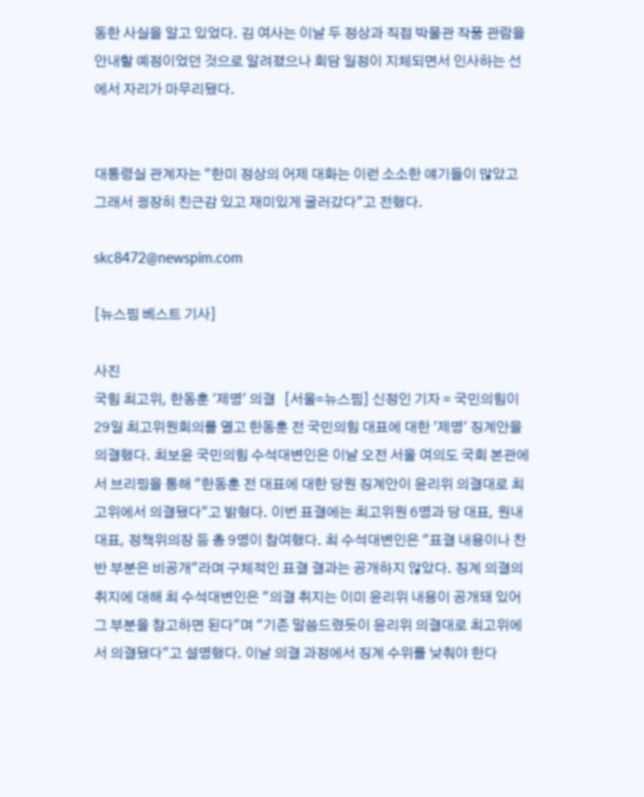동한 사실을 알고 있었다. 김 여사는 이날 두 정상과 직접 박물관 작품 관람을 안내할 예정이었던 것으로 알려졌으나 회담 일정이 지체되면서 인사하는 선에서 자리가 마무리됐다.


대통령실 관계자는 "한미 정상의 어제 대화는 이런 소소한 얘기들이 많았고 그래서 굉장히 친근감 있고 재미있게 굴러갔다"고 전했다.

skc8472@newspim.com

[뉴스핌 베스트 기사]

사진
국힘 최고위, 한동훈 '제명' 의결   [서울=뉴스핌] 신정인 기자 = 국민의힘이 29일 최고위원회의를 열고 한동훈 전 국민의힘 대표에 대한 '제명' 징계안을 의결했다. 최보윤 국민의힘 수석대변인은 이날 오전 서울 여의도 국회 본관에서 브리핑을 통해 "한동훈 전 대표에 대한 당원 징계안이 윤리위 의결대로 최고위에서 의결됐다"고 밝혔다. 이번 표결에는 최고위원 6명과 당 대표, 원내대표, 정책위의장 등 총 9명이 참여했다. 최 수석대변인은 "표결 내용이나 찬반 부분은 비공개"라며 구체적인 표결 결과는 공개하지 않았다. 징계 의결의 취지에 대해 최 수석대변인은 "의결 취지는 이미 윤리위 내용이 공개돼 있어 그 부분을 참고하면 된다"며 "기존 말씀드렸듯이 윤리위 의결대로 최고위에서 의결됐다"고 설명했다. 이날 의결 과정에서 징계 수위를 낮춰야 한다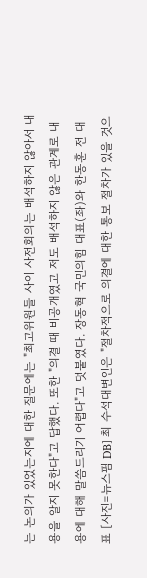는 논의가 있었는지에 대한 질문에는 "최고위원들 사이 사전회의는 배석하지 않아서 내용을 알지 못한다"고 답했다. 또한 "의결 때 비공개였고 저도 배석하지 않은 관계로 내용에 대해 말씀드리기 어렵다"고 덧붙였다. 장동혁 국민의힘 대표(좌)와 한동훈 전 대표 [사진=뉴스핌 DB] 최 수석대변인은 "절차적으로 의결에 대한 통보 절차가 있을 것으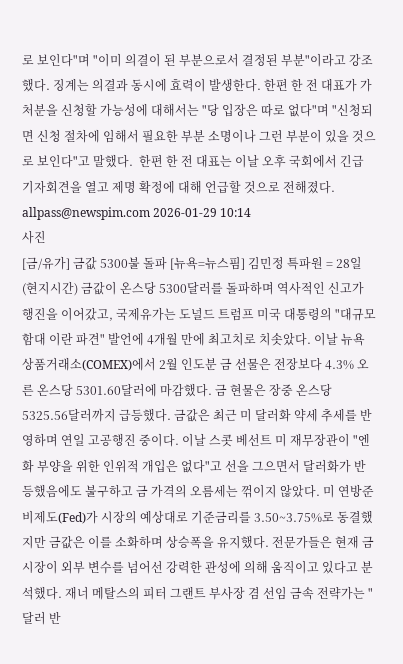로 보인다"며 "이미 의결이 된 부분으로서 결정된 부분"이라고 강조했다. 징계는 의결과 동시에 효력이 발생한다. 한편 한 전 대표가 가처분을 신청할 가능성에 대해서는 "당 입장은 따로 없다"며 "신청되면 신청 절차에 임해서 필요한 부분 소명이나 그런 부분이 있을 것으로 보인다"고 말했다.  한편 한 전 대표는 이날 오후 국회에서 긴급 기자회견을 열고 제명 확정에 대해 언급할 것으로 전해졌다. allpass@newspim.com 2026-01-29 10:14
사진
[금/유가] 금값 5300불 돌파 [뉴욕=뉴스핌] 김민정 특파원 = 28일(현지시간) 금값이 온스당 5300달러를 돌파하며 역사적인 신고가 행진을 이어갔고, 국제유가는 도널드 트럼프 미국 대통령의 "대규모 함대 이란 파견" 발언에 4개월 만에 최고치로 치솟았다. 이날 뉴욕상품거래소(COMEX)에서 2월 인도분 금 선물은 전장보다 4.3% 오른 온스당 5301.60달러에 마감했다. 금 현물은 장중 온스당 5325.56달러까지 급등했다. 금값은 최근 미 달러화 약세 추세를 반영하며 연일 고공행진 중이다. 이날 스콧 베선트 미 재무장관이 "엔화 부양을 위한 인위적 개입은 없다"고 선을 그으면서 달러화가 반등했음에도 불구하고 금 가격의 오름세는 꺾이지 않았다. 미 연방준비제도(Fed)가 시장의 예상대로 기준금리를 3.50~3.75%로 동결했지만 금값은 이를 소화하며 상승폭을 유지했다. 전문가들은 현재 금 시장이 외부 변수를 넘어선 강력한 관성에 의해 움직이고 있다고 분석했다. 재너 메탈스의 피터 그랜트 부사장 겸 선임 금속 전략가는 "달러 반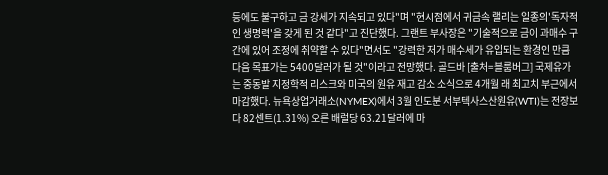등에도 불구하고 금 강세가 지속되고 있다"며 "현시점에서 귀금속 랠리는 일종의'독자적인 생명력'을 갖게 된 것 같다"고 진단했다. 그랜트 부사장은 "기술적으로 금이 과매수 구간에 있어 조정에 취약할 수 있다"면서도 "강력한 저가 매수세가 유입되는 환경인 만큼 다음 목표가는 5400달러가 될 것"이라고 전망했다. 골드바 [출처=블룸버그] 국제유가는 중동발 지정학적 리스크와 미국의 원유 재고 감소 소식으로 4개월 래 최고치 부근에서 마감했다. 뉴욕상업거래소(NYMEX)에서 3월 인도분 서부텍사스산원유(WTI)는 전장보다 82센트(1.31%) 오른 배럴당 63.21달러에 마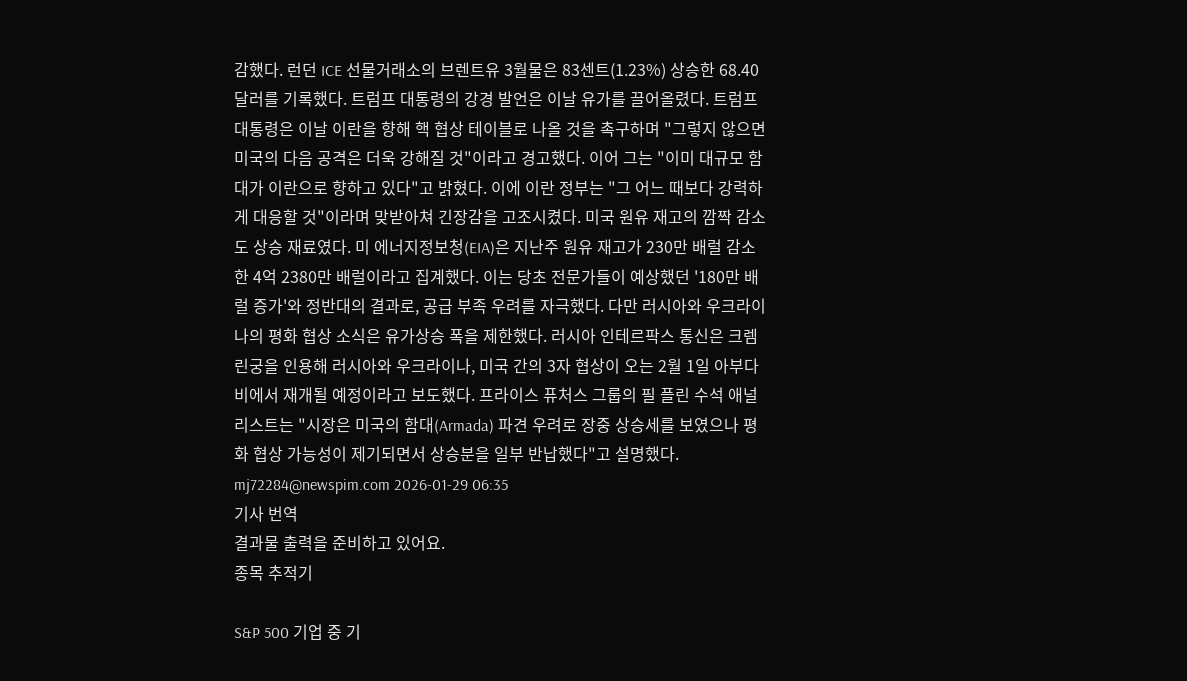감했다. 런던 ICE 선물거래소의 브렌트유 3월물은 83센트(1.23%) 상승한 68.40달러를 기록했다. 트럼프 대통령의 강경 발언은 이날 유가를 끌어올렸다. 트럼프 대통령은 이날 이란을 향해 핵 협상 테이블로 나올 것을 촉구하며 "그렇지 않으면 미국의 다음 공격은 더욱 강해질 것"이라고 경고했다. 이어 그는 "이미 대규모 함대가 이란으로 향하고 있다"고 밝혔다. 이에 이란 정부는 "그 어느 때보다 강력하게 대응할 것"이라며 맞받아쳐 긴장감을 고조시켰다. 미국 원유 재고의 깜짝 감소도 상승 재료였다. 미 에너지정보청(EIA)은 지난주 원유 재고가 230만 배럴 감소한 4억 2380만 배럴이라고 집계했다. 이는 당초 전문가들이 예상했던 '180만 배럴 증가'와 정반대의 결과로, 공급 부족 우려를 자극했다. 다만 러시아와 우크라이나의 평화 협상 소식은 유가상승 폭을 제한했다. 러시아 인테르팍스 통신은 크렘린궁을 인용해 러시아와 우크라이나, 미국 간의 3자 협상이 오는 2월 1일 아부다비에서 재개될 예정이라고 보도했다. 프라이스 퓨처스 그룹의 필 플린 수석 애널리스트는 "시장은 미국의 함대(Armada) 파견 우려로 장중 상승세를 보였으나 평화 협상 가능성이 제기되면서 상승분을 일부 반납했다"고 설명했다. mj72284@newspim.com 2026-01-29 06:35
기사 번역
결과물 출력을 준비하고 있어요.
종목 추적기

S&P 500 기업 중 기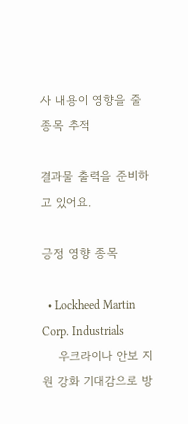사 내용이 영향을 줄 종목 추적

결과물 출력을 준비하고 있어요.

긍정 영향 종목

  • Lockheed Martin Corp. Industrials
    우크라이나 안보 지원 강화 기대감으로 방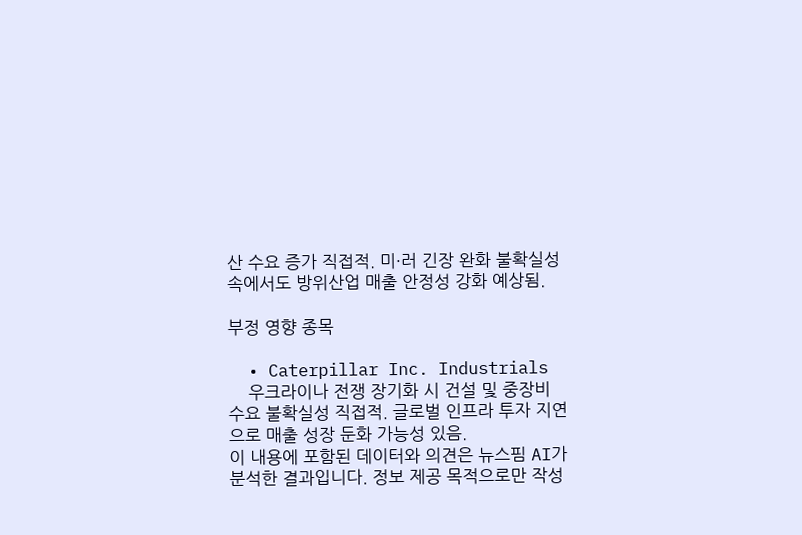산 수요 증가 직접적. 미·러 긴장 완화 불확실성 속에서도 방위산업 매출 안정성 강화 예상됨.

부정 영향 종목

  • Caterpillar Inc. Industrials
    우크라이나 전쟁 장기화 시 건설 및 중장비 수요 불확실성 직접적. 글로벌 인프라 투자 지연으로 매출 성장 둔화 가능성 있음.
이 내용에 포함된 데이터와 의견은 뉴스핌 AI가 분석한 결과입니다. 정보 제공 목적으로만 작성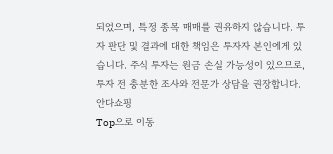되었으며, 특정 종목 매매를 권유하지 않습니다. 투자 판단 및 결과에 대한 책임은 투자자 본인에게 있습니다. 주식 투자는 원금 손실 가능성이 있으므로, 투자 전 충분한 조사와 전문가 상담을 권장합니다.
안다쇼핑
Top으로 이동